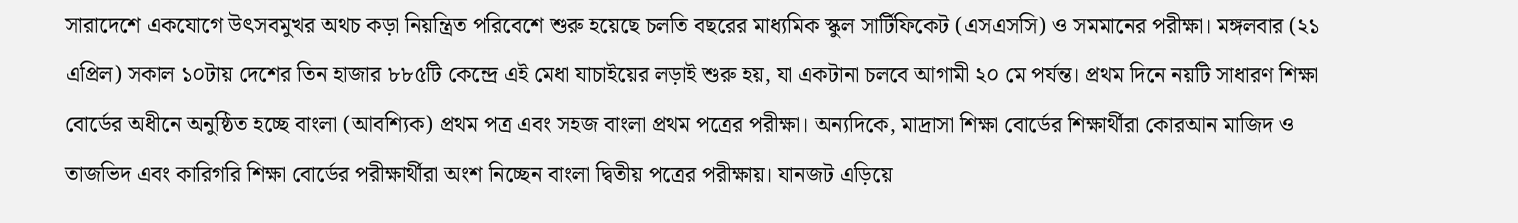সারাদেশে একযোগে উৎসবমুখর অথচ কড়া নিয়ন্ত্রিত পরিবেশে শুরু হয়েছে চলতি বছরের মাধ্যমিক স্কুল সার্টিফিকেট (এসএসসি) ও সমমানের পরীক্ষা। মঙ্গলবার (২১ এপ্রিল) সকাল ১০টায় দেশের তিন হাজার ৮৮৫টি কেন্দ্রে এই মেধা যাচাইয়ের লড়াই শুরু হয়, যা একটানা চলবে আগামী ২০ মে পর্যন্ত। প্রথম দিনে নয়টি সাধারণ শিক্ষা বোর্ডের অধীনে অনুষ্ঠিত হচ্ছে বাংলা (আবশ্যিক) প্রথম পত্র এবং সহজ বাংলা প্রথম পত্রের পরীক্ষা। অন্যদিকে, মাদ্রাসা শিক্ষা বোর্ডের শিক্ষার্থীরা কোরআন মাজিদ ও তাজভিদ এবং কারিগরি শিক্ষা বোর্ডের পরীক্ষার্থীরা অংশ নিচ্ছেন বাংলা দ্বিতীয় পত্রের পরীক্ষায়। যানজট এড়িয়ে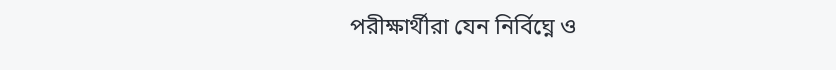পরীক্ষার্থীরা যেন নির্বিঘ্নে ও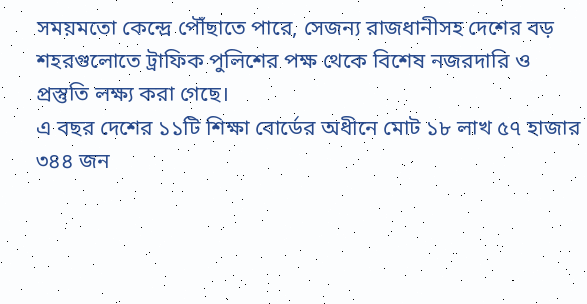সময়মতো কেন্দ্রে পৌঁছাতে পারে, সেজন্য রাজধানীসহ দেশের বড় শহরগুলোতে ট্রাফিক পুলিশের পক্ষ থেকে বিশেষ নজরদারি ও প্রস্তুতি লক্ষ্য করা গেছে।
এ বছর দেশের ১১টি শিক্ষা বোর্ডের অধীনে মোট ১৮ লাখ ৫৭ হাজার ৩৪৪ জন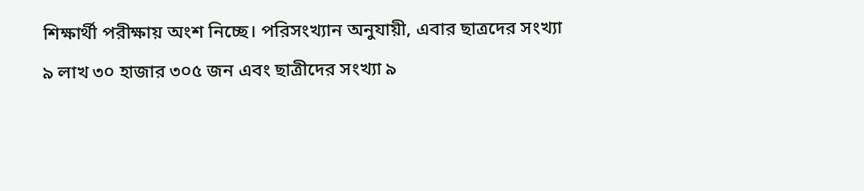শিক্ষার্থী পরীক্ষায় অংশ নিচ্ছে। পরিসংখ্যান অনুযায়ী, এবার ছাত্রদের সংখ্যা ৯ লাখ ৩০ হাজার ৩০৫ জন এবং ছাত্রীদের সংখ্যা ৯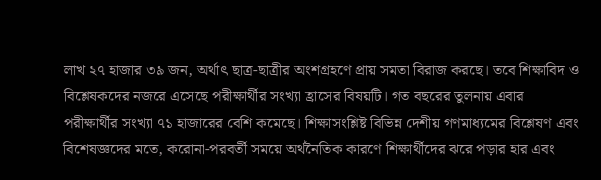লাখ ২৭ হাজার ৩৯ জন, অর্থাৎ ছাত্র-ছাত্রীর অংশগ্রহণে প্রায় সমতা বিরাজ করছে। তবে শিক্ষাবিদ ও বিশ্লেষকদের নজরে এসেছে পরীক্ষার্থীর সংখ্যা হ্রাসের বিষয়টি। গত বছরের তুলনায় এবার পরীক্ষার্থীর সংখ্যা ৭১ হাজারের বেশি কমেছে। শিক্ষাসংশ্লিষ্ট বিভিন্ন দেশীয় গণমাধ্যমের বিশ্লেষণ এবং বিশেষজ্ঞদের মতে, করোনা-পরবর্তী সময়ে অর্থনৈতিক কারণে শিক্ষার্থীদের ঝরে পড়ার হার এবং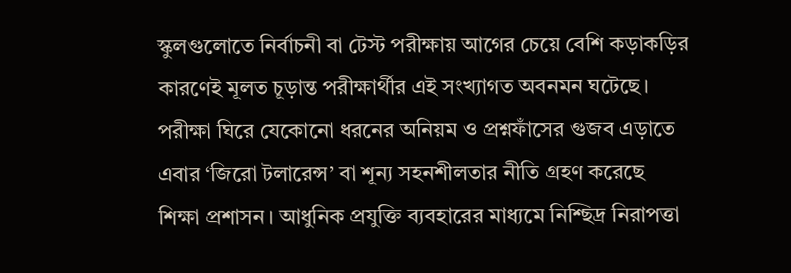স্কুলগুলোতে নির্বাচনী বা টেস্ট পরীক্ষায় আগের চেয়ে বেশি কড়াকড়ির কারণেই মূলত চূড়ান্ত পরীক্ষার্থীর এই সংখ্যাগত অবনমন ঘটেছে।
পরীক্ষা ঘিরে যেকোনো ধরনের অনিয়ম ও প্রশ্নফাঁসের গুজব এড়াতে এবার ‘জিরো টলারেন্স’ বা শূন্য সহনশীলতার নীতি গ্রহণ করেছে শিক্ষা প্রশাসন। আধুনিক প্রযুক্তি ব্যবহারের মাধ্যমে নিশ্ছিদ্র নিরাপত্তা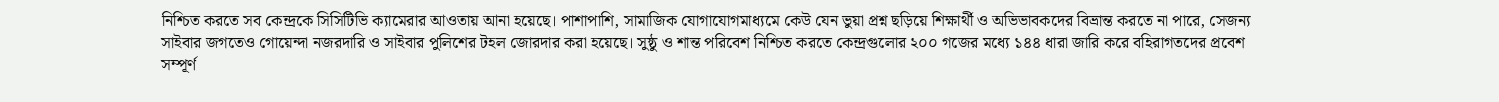নিশ্চিত করতে সব কেন্দ্রকে সিসিটিভি ক্যামেরার আওতায় আনা হয়েছে। পাশাপাশি, সামাজিক যোগাযোগমাধ্যমে কেউ যেন ভুয়া প্রশ্ন ছড়িয়ে শিক্ষার্থী ও অভিভাবকদের বিভ্রান্ত করতে না পারে, সেজন্য সাইবার জগতেও গোয়েন্দা নজরদারি ও সাইবার পুলিশের টহল জোরদার করা হয়েছে। সুষ্ঠু ও শান্ত পরিবেশ নিশ্চিত করতে কেন্দ্রগুলোর ২০০ গজের মধ্যে ১৪৪ ধারা জারি করে বহিরাগতদের প্রবেশ সম্পূর্ণ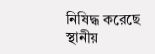নিষিদ্ধ করেছে স্থানীয়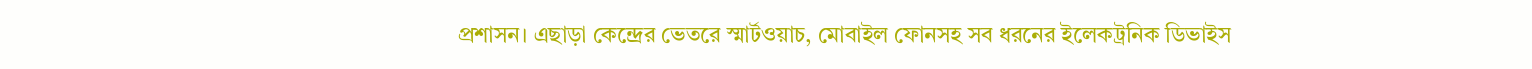প্রশাসন। এছাড়া কেন্দ্রের ভেতরে স্মার্টওয়াচ, মোবাইল ফোনসহ সব ধরনের ইলেকট্রনিক ডিভাইস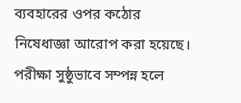ব্যবহারের ওপর কঠোর নিষেধাজ্ঞা আরোপ করা হয়েছে। পরীক্ষা সুষ্ঠুভাবে সম্পন্ন হলে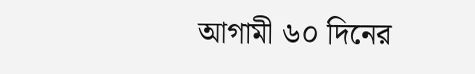আগামী ৬০ দিনের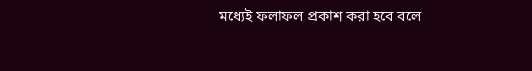মধ্যেই ফলাফল প্রকাশ করা হবে বলে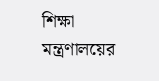শিক্ষা মন্ত্রণালয়ের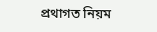প্রথাগত নিয়ম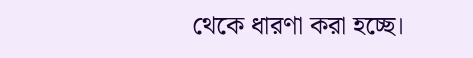থেকে ধারণা করা হচ্ছে।